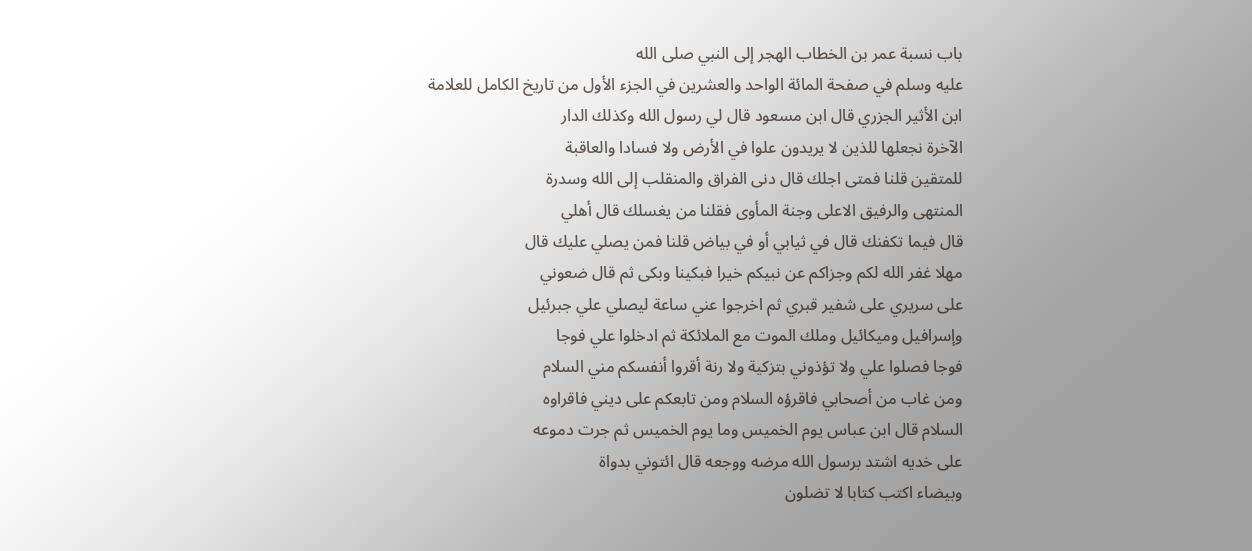باب نسبة عمر بن الخطاب الهجر إلى النبي صلى الله
عليه وسلم في صفحة المائة الواحد والعشرين في الجزء الأول من تاريخ الكامل للعلامة
ابن الأثير الجزري قال ابن مسعود قال لي رسول الله وكذلك الدار
الآخرة نجعلها للذين لا يريدون علوا في الأرض ولا فسادا والعاقبة
للمتقين قلنا فمتى اجلك قال دنى الفراق والمنقلب إلى الله وسدرة
المنتهى والرفيق الاعلى وجنة المأوى فقلنا من يغسلك قال أهلي
قال فيما تكفنك قال في ثيابي أو في بياض قلنا فمن يصلي عليك قال
مهلا غفر الله لكم وجزاكم عن نبيكم خيرا فبكينا وبكى ثم قال ضعوني
على سريري على شفير قبري ثم اخرجوا عني ساعة ليصلي علي جبرئيل
وإسرافيل وميكائيل وملك الموت مع الملائكة ثم ادخلوا علي فوجا
فوجا فصلوا علي ولا تؤذوني بتزكية ولا رنة أقروا أنفسكم مني السلام
ومن غاب من أصحابي فاقرؤه السلام ومن تابعكم على ديني فاقراوه
السلام قال ابن عباس يوم الخميس وما يوم الخميس ثم جرت دموعه
على خديه اشتد برسول الله مرضه ووجعه قال ائتوني بدواة
وبيضاء اكتب كتابا لا تضلون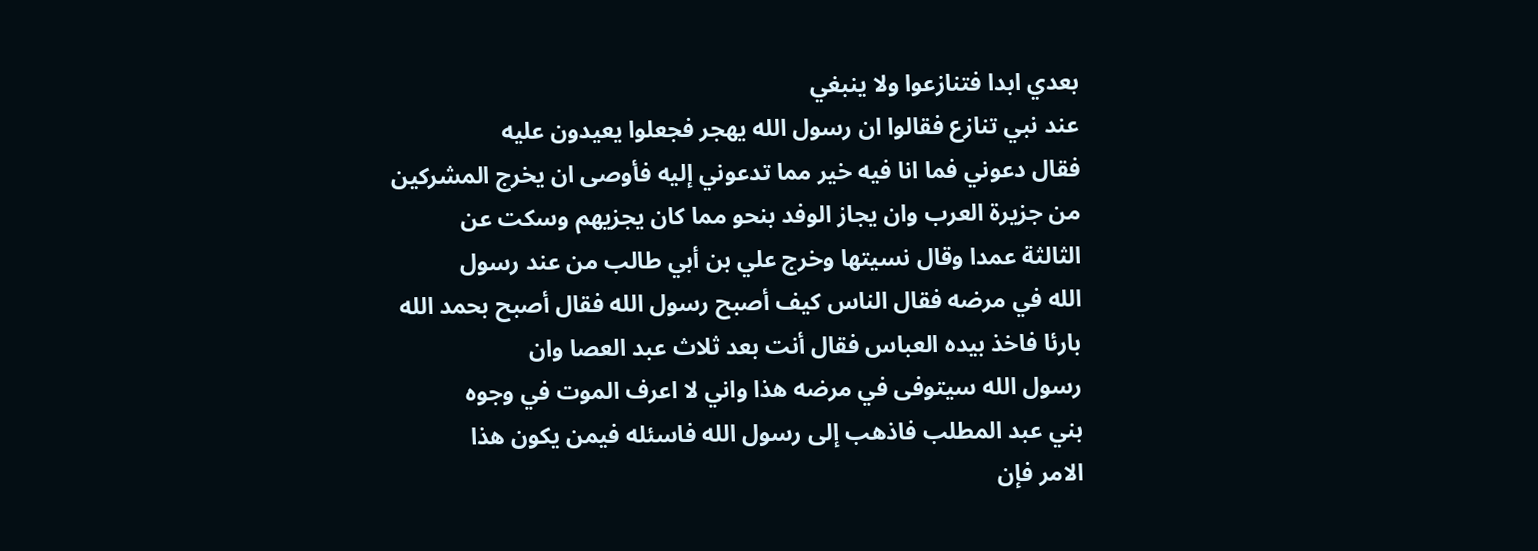بعدي ابدا فتنازعوا ولا ينبغي
عند نبي تنازع فقالوا ان رسول الله يهجر فجعلوا يعيدون عليه
فقال دعوني فما انا فيه خير مما تدعوني إليه فأوصى ان يخرج المشركين
من جزيرة العرب وان يجاز الوفد بنحو مما كان يجزيهم وسكت عن
الثالثة عمدا وقال نسيتها وخرج علي بن أبي طالب من عند رسول
الله في مرضه فقال الناس كيف أصبح رسول الله فقال أصبح بحمد الله
بارئا فاخذ بيده العباس فقال أنت بعد ثلاث عبد العصا وان
رسول الله سيتوفى في مرضه هذا واني لا اعرف الموت في وجوه
بني عبد المطلب فاذهب إلى رسول الله فاسئله فيمن يكون هذا
الامر فإن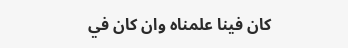كان فينا علمناه وان كان في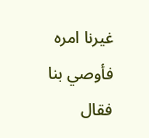غيرنا امره فأوصي بنا فقال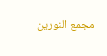مجمع النورين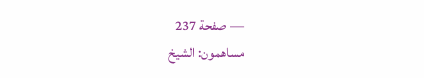— صفحة 237
مساهمون: الشيخ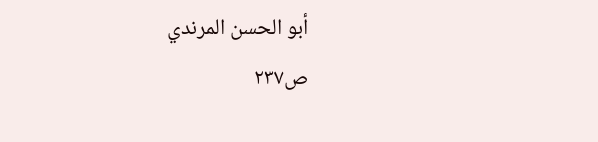أبو الحسن المرندي
ص٢٣٧